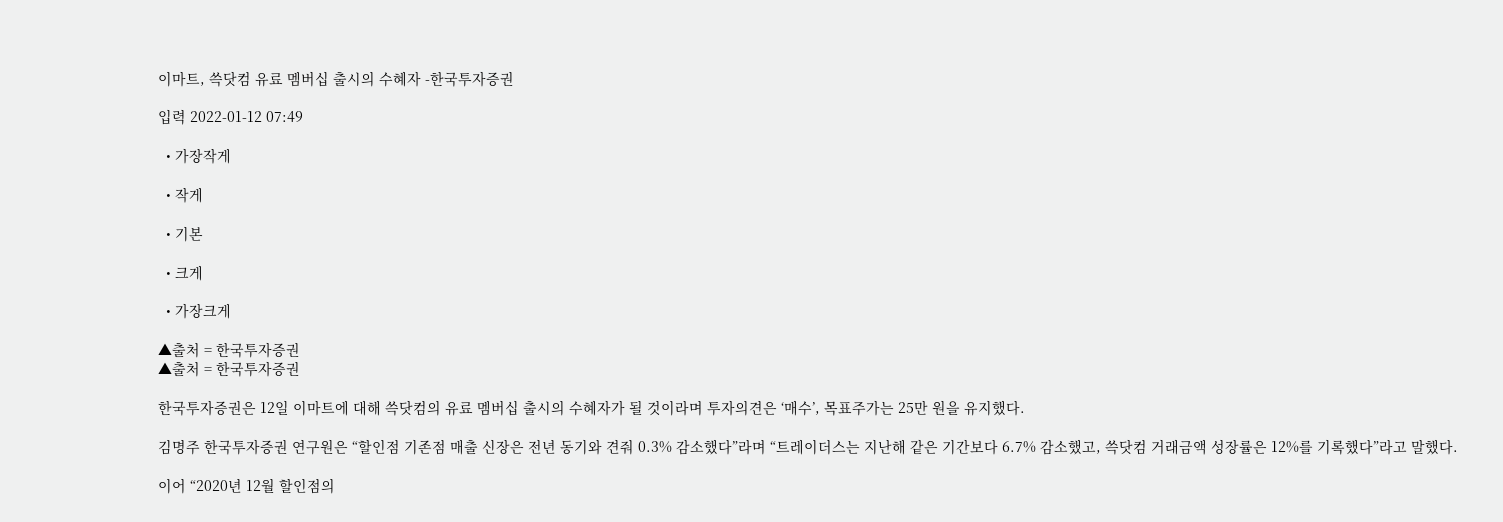이마트, 쓱닷컴 유료 멤버십 출시의 수혜자 -한국투자증권

입력 2022-01-12 07:49

  • 가장작게

  • 작게

  • 기본

  • 크게

  • 가장크게

▲출처 = 한국투자증권
▲출처 = 한국투자증권

한국투자증권은 12일 이마트에 대해 쓱닷컴의 유료 멤버십 출시의 수혜자가 될 것이라며 투자의견은 ‘매수’, 목표주가는 25만 원을 유지했다.

김명주 한국투자증권 연구원은 “할인점 기존점 매출 신장은 전년 동기와 견줘 0.3% 감소했다”라며 “트레이더스는 지난해 같은 기간보다 6.7% 감소했고, 쓱닷컴 거래금액 성장률은 12%를 기록했다”라고 말했다.

이어 “2020년 12월 할인점의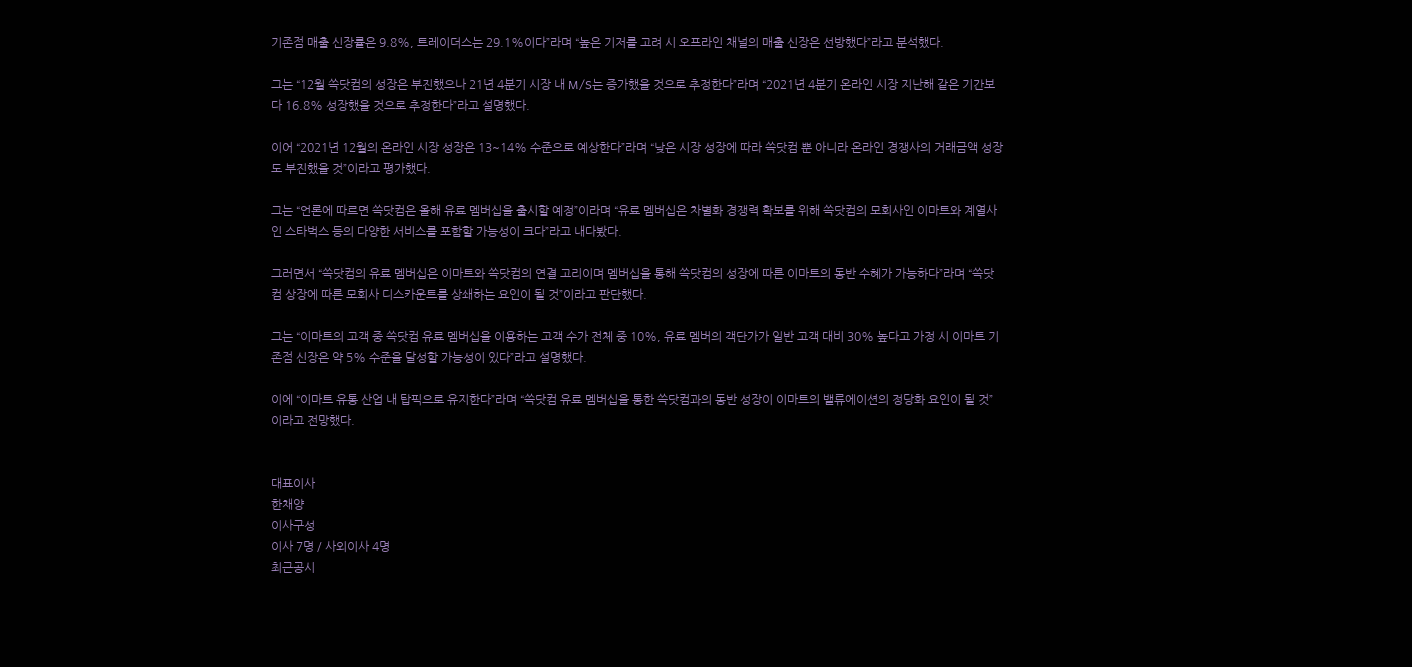기존점 매출 신장률은 9.8%, 트레이더스는 29.1%이다”라며 “높은 기저를 고려 시 오프라인 채널의 매출 신장은 선방했다”라고 분석했다.

그는 “12월 쓱닷컴의 성장은 부진했으나 21년 4분기 시장 내 M/S는 증가했을 것으로 추정한다”라며 “2021년 4분기 온라인 시장 지난해 같은 기간보다 16.8% 성장했을 것으로 추정한다”라고 설명했다.

이어 “2021년 12월의 온라인 시장 성장은 13~14% 수준으로 예상한다”라며 “낮은 시장 성장에 따라 쓱닷컴 뿐 아니라 온라인 경쟁사의 거래금액 성장도 부진했을 것”이라고 평가했다.

그는 “언론에 따르면 쓱닷컴은 올해 유료 멤버십을 출시할 예정”이라며 “유료 멤버십은 차별화 경쟁력 확보를 위해 쓱닷컴의 모회사인 이마트와 계열사인 스타벅스 등의 다양한 서비스를 포함할 가능성이 크다”라고 내다봤다.

그러면서 “쓱닷컴의 유료 멤버십은 이마트와 쓱닷컴의 연결 고리이며 멤버십을 통해 쓱닷컴의 성장에 따른 이마트의 동반 수혜가 가능하다”라며 “쓱닷컴 상장에 따른 모회사 디스카운트를 상쇄하는 요인이 될 것”이라고 판단했다.

그는 “이마트의 고객 중 쓱닷컴 유료 멤버십을 이용하는 고객 수가 전체 중 10%, 유료 멤버의 객단가가 일반 고객 대비 30% 높다고 가정 시 이마트 기존점 신장은 약 5% 수준을 달성할 가능성이 있다”라고 설명했다.

이에 “이마트 유통 산업 내 탑픽으로 유지한다”라며 “쓱닷컴 유료 멤버십을 통한 쓱닷컴과의 동반 성장이 이마트의 밸류에이션의 정당화 요인이 될 것”이라고 전망했다.


대표이사
한채양
이사구성
이사 7명 / 사외이사 4명
최근공시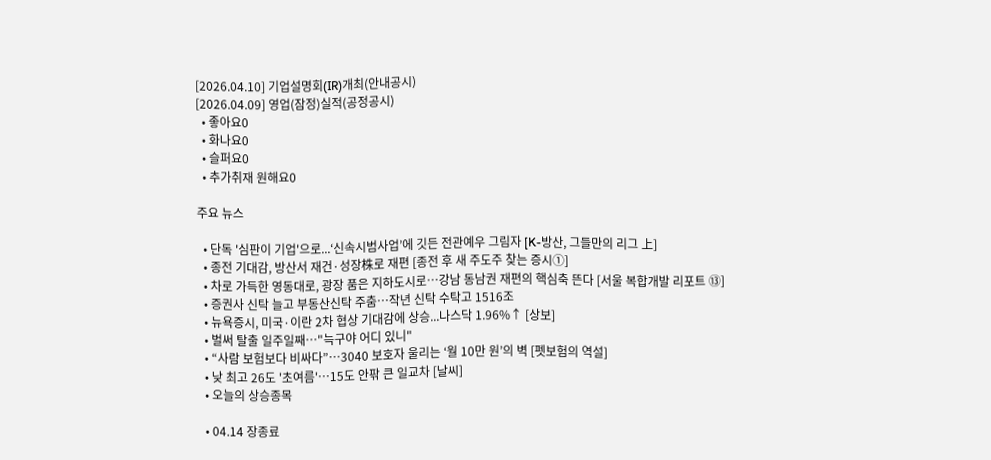[2026.04.10] 기업설명회(IR)개최(안내공시)
[2026.04.09] 영업(잠정)실적(공정공시)
  • 좋아요0
  • 화나요0
  • 슬퍼요0
  • 추가취재 원해요0

주요 뉴스

  • 단독 '심판이 기업'으로...‘신속시범사업’에 깃든 전관예우 그림자 [K-방산, 그들만의 리그 上]
  • 종전 기대감, 방산서 재건·성장株로 재편 [종전 후 새 주도주 찾는 증시①]
  • 차로 가득한 영동대로, 광장 품은 지하도시로…강남 동남권 재편의 핵심축 뜬다 [서울 복합개발 리포트 ⑬]
  • 증권사 신탁 늘고 부동산신탁 주춤…작년 신탁 수탁고 1516조
  • 뉴욕증시, 미국·이란 2차 협상 기대감에 상승...나스닥 1.96%↑ [상보]
  • 벌써 탈출 일주일째…"늑구야 어디 있니"
  • “사람 보험보다 비싸다”…3040 보호자 울리는 ‘월 10만 원’의 벽 [펫보험의 역설]
  • 낮 최고 26도 '초여름'…15도 안팎 큰 일교차 [날씨]
  • 오늘의 상승종목

  • 04.14 장종료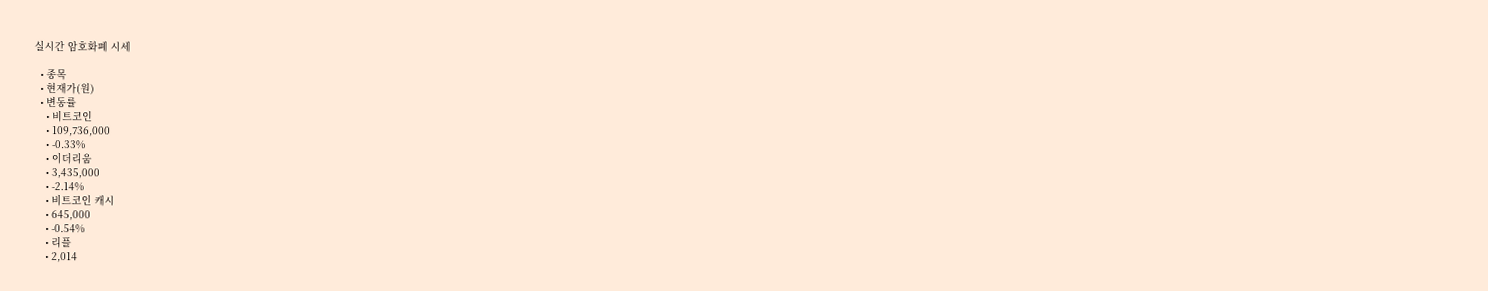실시간 암호화폐 시세

  • 종목
  • 현재가(원)
  • 변동률
    • 비트코인
    • 109,736,000
    • -0.33%
    • 이더리움
    • 3,435,000
    • -2.14%
    • 비트코인 캐시
    • 645,000
    • -0.54%
    • 리플
    • 2,014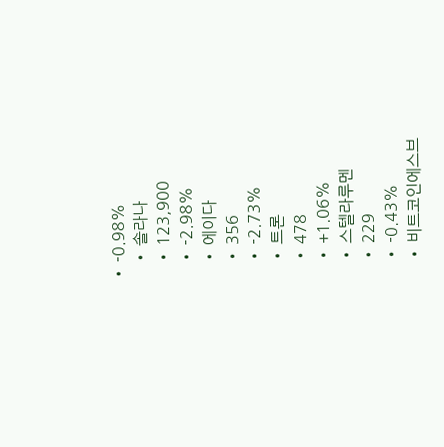• -0.98%
    • 솔라나
    • 123,900
    • -2.98%
    • 에이다
    • 356
    • -2.73%
    • 트론
    • 478
    • +1.06%
    • 스텔라루멘
    • 229
    • -0.43%
    • 비트코인에스브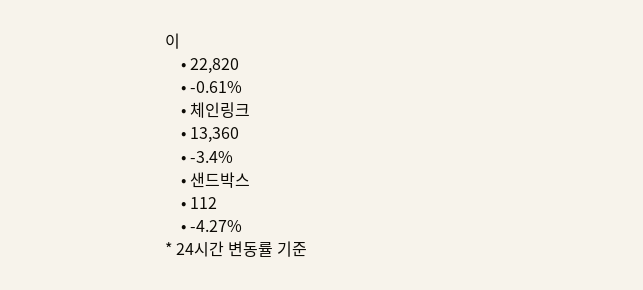이
    • 22,820
    • -0.61%
    • 체인링크
    • 13,360
    • -3.4%
    • 샌드박스
    • 112
    • -4.27%
* 24시간 변동률 기준